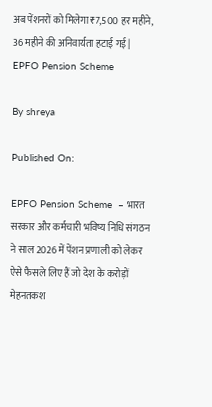अब पेंशनरों को मिलेगा ₹7,500 हर महीने, 36 महीने की अनिवार्यता हटाई गई | EPFO Pension Scheme

By shreya

Published On:

EPFO Pension Scheme  – भारत सरकार और कर्मचारी भविष्य निधि संगठन ने साल 2026 में पेंशन प्रणाली को लेकर ऐसे फैसले लिए हैं जो देश के करोड़ों मेहनतकश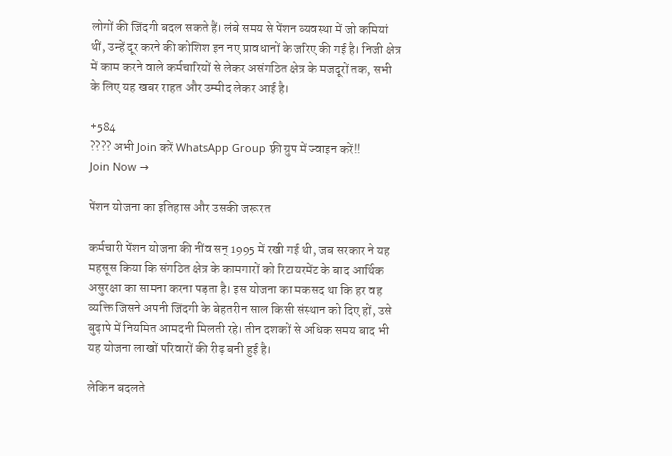लोगों की जिंदगी बदल सकते हैं। लंबे समय से पेंशन व्यवस्था में जो कमियां थीं, उन्हें दूर करने की कोशिश इन नए प्रावधानों के जरिए की गई है। निजी क्षेत्र में काम करने वाले कर्मचारियों से लेकर असंगठित क्षेत्र के मजदूरों तक, सभी के लिए यह खबर राहत और उम्मीद लेकर आई है।

+584
???? अभी Join करें WhatsApp Group फ़्री ग्रुप में ज्वाइन करें!!
Join Now →

पेंशन योजना का इतिहास और उसकी जरूरत

कर्मचारी पेंशन योजना की नींव सन् 1995 में रखी गई थी, जब सरकार ने यह महसूस किया कि संगठित क्षेत्र के कामगारों को रिटायरमेंट के बाद आर्थिक असुरक्षा का सामना करना पड़ता है। इस योजना का मकसद था कि हर वह व्यक्ति जिसने अपनी जिंदगी के बेहतरीन साल किसी संस्थान को दिए हों, उसे बुढ़ापे में नियमित आमदनी मिलती रहे। तीन दशकों से अधिक समय बाद भी यह योजना लाखों परिवारों की रीढ़ बनी हुई है।

लेकिन बदलते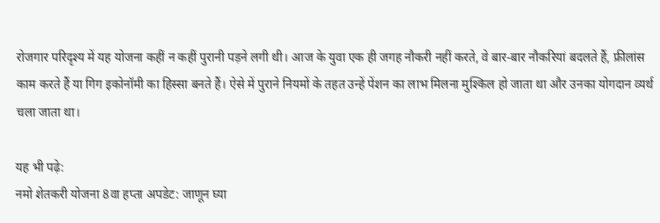रोजगार परिदृश्य में यह योजना कहीं न कहीं पुरानी पड़ने लगी थी। आज के युवा एक ही जगह नौकरी नहीं करते, वे बार-बार नौकरियां बदलते हैं, फ्रीलांस काम करते हैं या गिग इकोनॉमी का हिस्सा बनते हैं। ऐसे में पुराने नियमों के तहत उन्हें पेंशन का लाभ मिलना मुश्किल हो जाता था और उनका योगदान व्यर्थ चला जाता था।

यह भी पढ़े:
नमो शेतकरी योजना 8वा हप्ता अपडेट: जाणून घ्या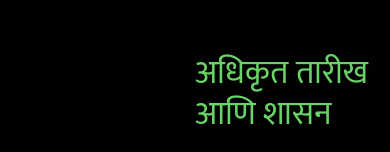अधिकृत तारीख आणि शासन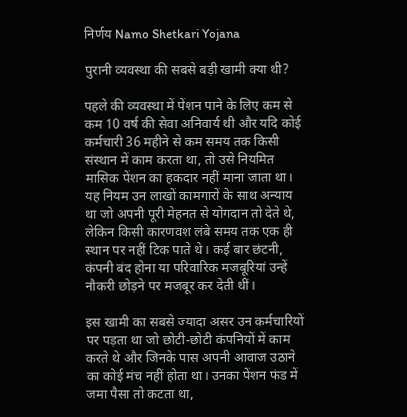निर्णय Namo Shetkari Yojana

पुरानी व्यवस्था की सबसे बड़ी खामी क्या थी?

पहले की व्यवस्था में पेंशन पाने के लिए कम से कम 10 वर्ष की सेवा अनिवार्य थी और यदि कोई कर्मचारी 36 महीने से कम समय तक किसी संस्थान में काम करता था, तो उसे नियमित मासिक पेंशन का हकदार नहीं माना जाता था। यह नियम उन लाखों कामगारों के साथ अन्याय था जो अपनी पूरी मेहनत से योगदान तो देते थे, लेकिन किसी कारणवश लंबे समय तक एक ही स्थान पर नहीं टिक पाते थे। कई बार छंटनी, कंपनी बंद होना या परिवारिक मजबूरियां उन्हें नौकरी छोड़ने पर मजबूर कर देती थीं।

इस खामी का सबसे ज्यादा असर उन कर्मचारियों पर पड़ता था जो छोटी-छोटी कंपनियों में काम करते थे और जिनके पास अपनी आवाज उठाने का कोई मंच नहीं होता था। उनका पेंशन फंड में जमा पैसा तो कटता था,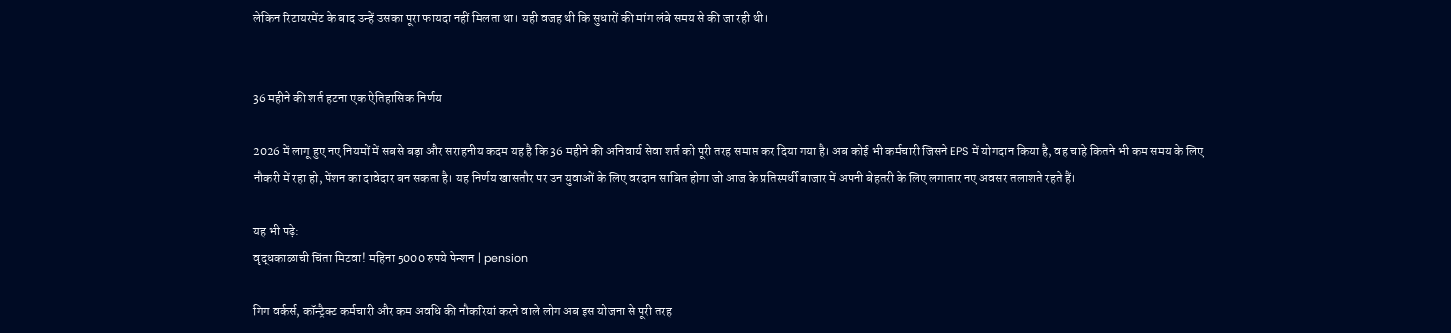लेकिन रिटायरमेंट के बाद उन्हें उसका पूरा फायदा नहीं मिलता था। यही वजह थी कि सुधारों की मांग लंबे समय से की जा रही थी।


36 महीने की शर्त हटना एक ऐतिहासिक निर्णय

2026 में लागू हुए नए नियमों में सबसे बड़ा और सराहनीय कदम यह है कि 36 महीने की अनिवार्य सेवा शर्त को पूरी तरह समाप्त कर दिया गया है। अब कोई भी कर्मचारी जिसने EPS में योगदान किया है, वह चाहे कितने भी कम समय के लिए नौकरी में रहा हो, पेंशन का दावेदार बन सकता है। यह निर्णय खासतौर पर उन युवाओं के लिए वरदान साबित होगा जो आज के प्रतिस्पर्धी बाजार में अपनी बेहतरी के लिए लगातार नए अवसर तलाशते रहते हैं।

यह भी पढ़े:
वृद्धकाळाची चिंता मिटवा! महिना 5000 रुपये पेन्शन | pension

गिग वर्कर्स, कॉन्ट्रैक्ट कर्मचारी और कम अवधि की नौकरियां करने वाले लोग अब इस योजना से पूरी तरह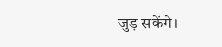जुड़ सकेंगे।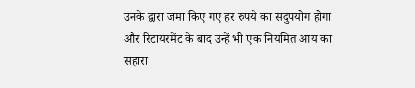उनके द्वारा जमा किए गए हर रुपये का सदुपयोग होगा और रिटायरमेंट के बाद उन्हें भी एक नियमित आय का सहारा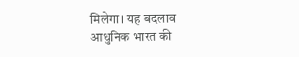मिलेगा। यह बदलाव आधुनिक भारत की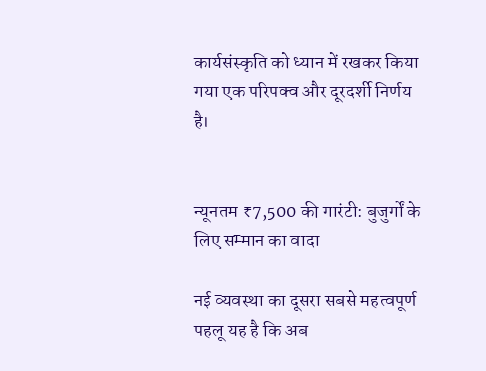कार्यसंस्कृति को ध्यान में रखकर किया गया एक परिपक्व और दूरदर्शी निर्णय है।


न्यूनतम ₹7,500 की गारंटी: बुजुर्गों के लिए सम्मान का वादा

नई व्यवस्था का दूसरा सबसे महत्वपूर्ण पहलू यह है कि अब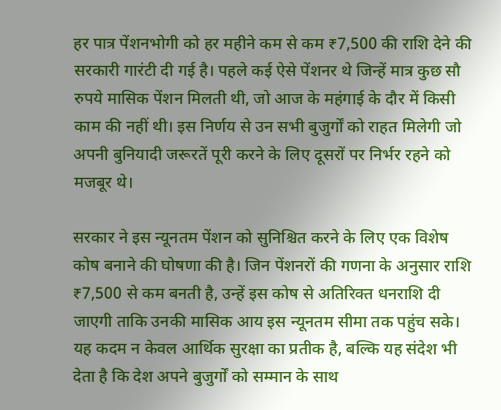हर पात्र पेंशनभोगी को हर महीने कम से कम ₹7,500 की राशि देने की सरकारी गारंटी दी गई है। पहले कई ऐसे पेंशनर थे जिन्हें मात्र कुछ सौ रुपये मासिक पेंशन मिलती थी, जो आज के महंगाई के दौर में किसी काम की नहीं थी। इस निर्णय से उन सभी बुजुर्गों को राहत मिलेगी जो अपनी बुनियादी जरूरतें पूरी करने के लिए दूसरों पर निर्भर रहने को मजबूर थे।

सरकार ने इस न्यूनतम पेंशन को सुनिश्चित करने के लिए एक विशेष कोष बनाने की घोषणा की है। जिन पेंशनरों की गणना के अनुसार राशि ₹7,500 से कम बनती है, उन्हें इस कोष से अतिरिक्त धनराशि दी जाएगी ताकि उनकी मासिक आय इस न्यूनतम सीमा तक पहुंच सके। यह कदम न केवल आर्थिक सुरक्षा का प्रतीक है, बल्कि यह संदेश भी देता है कि देश अपने बुजुर्गों को सम्मान के साथ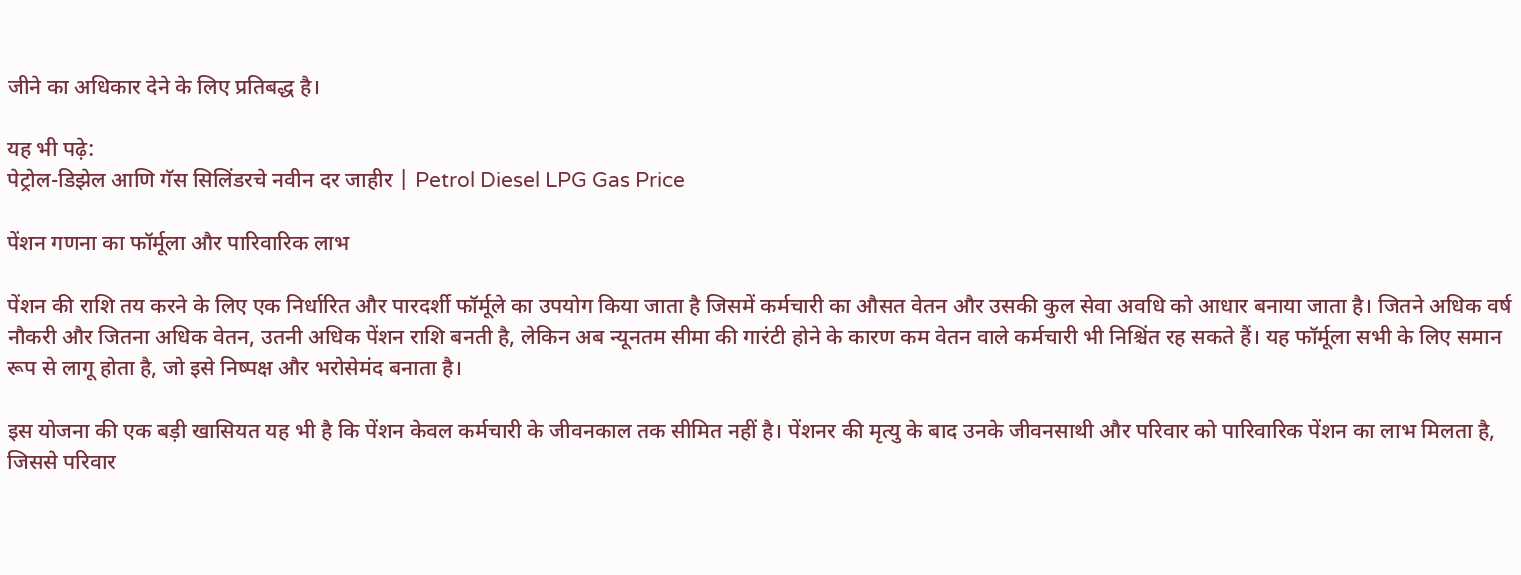जीने का अधिकार देने के लिए प्रतिबद्ध है।

यह भी पढ़े:
पेट्रोल-डिझेल आणि गॅस सिलिंडरचे नवीन दर जाहीर | Petrol Diesel LPG Gas Price

पेंशन गणना का फॉर्मूला और पारिवारिक लाभ

पेंशन की राशि तय करने के लिए एक निर्धारित और पारदर्शी फॉर्मूले का उपयोग किया जाता है जिसमें कर्मचारी का औसत वेतन और उसकी कुल सेवा अवधि को आधार बनाया जाता है। जितने अधिक वर्ष नौकरी और जितना अधिक वेतन, उतनी अधिक पेंशन राशि बनती है, लेकिन अब न्यूनतम सीमा की गारंटी होने के कारण कम वेतन वाले कर्मचारी भी निश्चिंत रह सकते हैं। यह फॉर्मूला सभी के लिए समान रूप से लागू होता है, जो इसे निष्पक्ष और भरोसेमंद बनाता है।

इस योजना की एक बड़ी खासियत यह भी है कि पेंशन केवल कर्मचारी के जीवनकाल तक सीमित नहीं है। पेंशनर की मृत्यु के बाद उनके जीवनसाथी और परिवार को पारिवारिक पेंशन का लाभ मिलता है, जिससे परिवार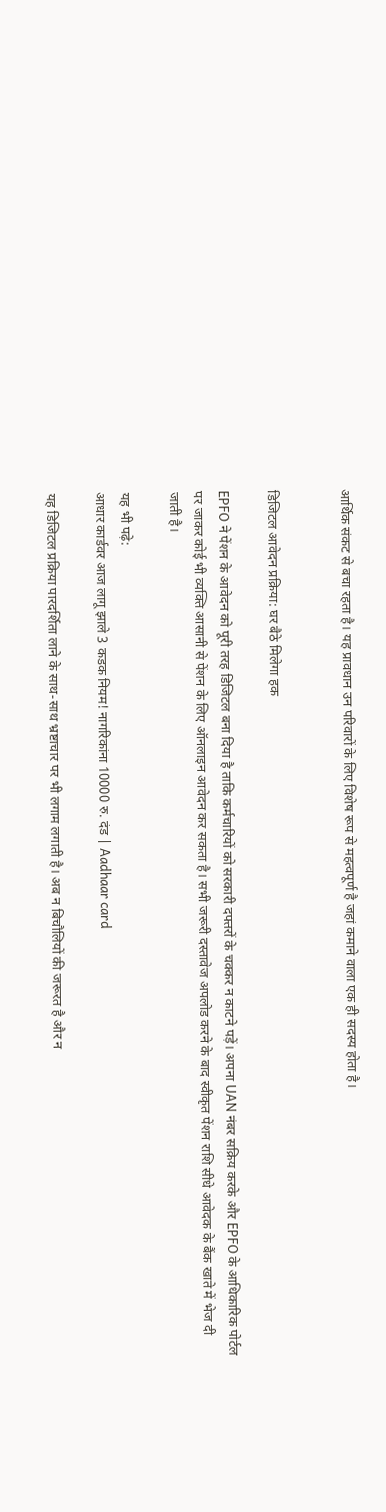आर्थिक संकट से बचा रहता है। यह प्रावधान उन परिवारों के लिए विशेष रूप से महत्वपूर्ण है जहां कमाने वाला एक ही सदस्य होता है।


डिजिटल आवेदन प्रक्रिया: घर बैठे मिलेगा हक

EPFO ने पेंशन के आवेदन को पूरी तरह डिजिटल बना दिया है ताकि कर्मचारियों को सरकारी दफ्तरों के चक्कर न काटने पड़ें। अपना UAN नंबर सक्रिय करके और EPFO के आधिकारिक पोर्टल पर जाकर कोई भी व्यक्ति आसानी से पेंशन के लिए ऑनलाइन आवेदन कर सकता है। सभी जरूरी दस्तावेज अपलोड करने के बाद स्वीकृत पेंशन राशि सीधे आवेदक के बैंक खाते में भेज दी जाती है।

यह भी पढ़े:
आधार कार्डवर आज लागू झाले 3 कडक नियम! नागरिकांना 10000 रु. दंड | Aadhaar card

यह डिजिटल प्रक्रिया पारदर्शिता लाने के साथ-साथ भ्रष्टाचार पर भी लगाम लगाती है। अब न बिचौलियों की जरूरत है और न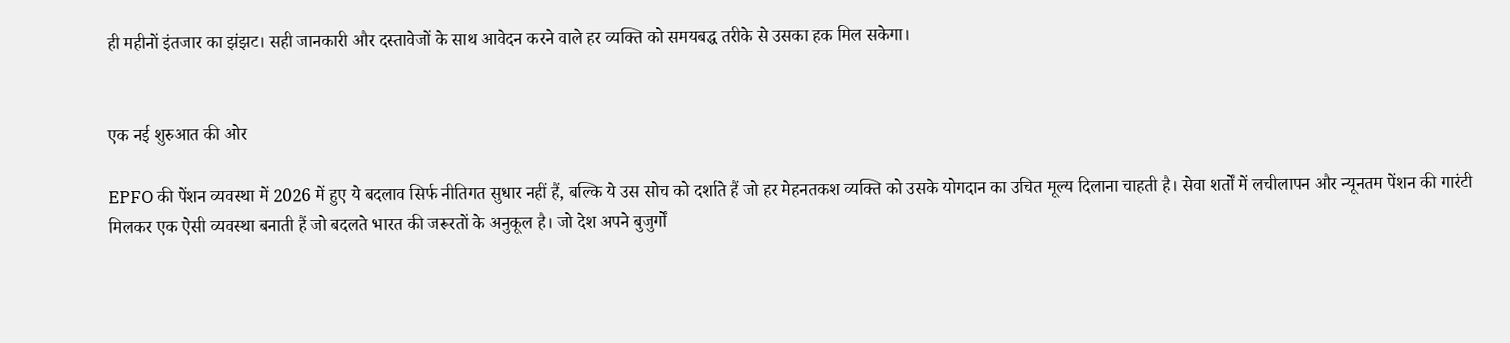ही महीनों इंतजार का झंझट। सही जानकारी और दस्तावेजों के साथ आवेदन करने वाले हर व्यक्ति को समयबद्ध तरीके से उसका हक मिल सकेगा।


एक नई शुरुआत की ओर

EPFO की पेंशन व्यवस्था में 2026 में हुए ये बदलाव सिर्फ नीतिगत सुधार नहीं हैं, बल्कि ये उस सोच को दर्शाते हैं जो हर मेहनतकश व्यक्ति को उसके योगदान का उचित मूल्य दिलाना चाहती है। सेवा शर्तों में लचीलापन और न्यूनतम पेंशन की गारंटी मिलकर एक ऐसी व्यवस्था बनाती हैं जो बदलते भारत की जरूरतों के अनुकूल है। जो देश अपने बुजुर्गों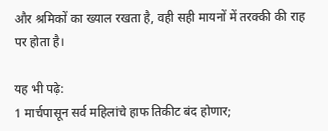और श्रमिकों का ख्याल रखता है, वही सही मायनों में तरक्की की राह पर होता है।

यह भी पढ़े:
1 मार्चपासून सर्व महिलांचे हाफ तिकीट बंद होणार;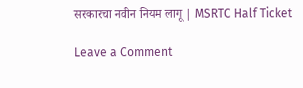सरकारचा नवीन नियम लागू | MSRTC Half Ticket

Leave a Comment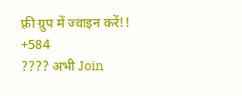फ़्री ग्रुप में ज्वाइन करें!!
+584
???? अभी Join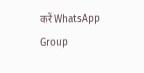करें WhatsApp Group